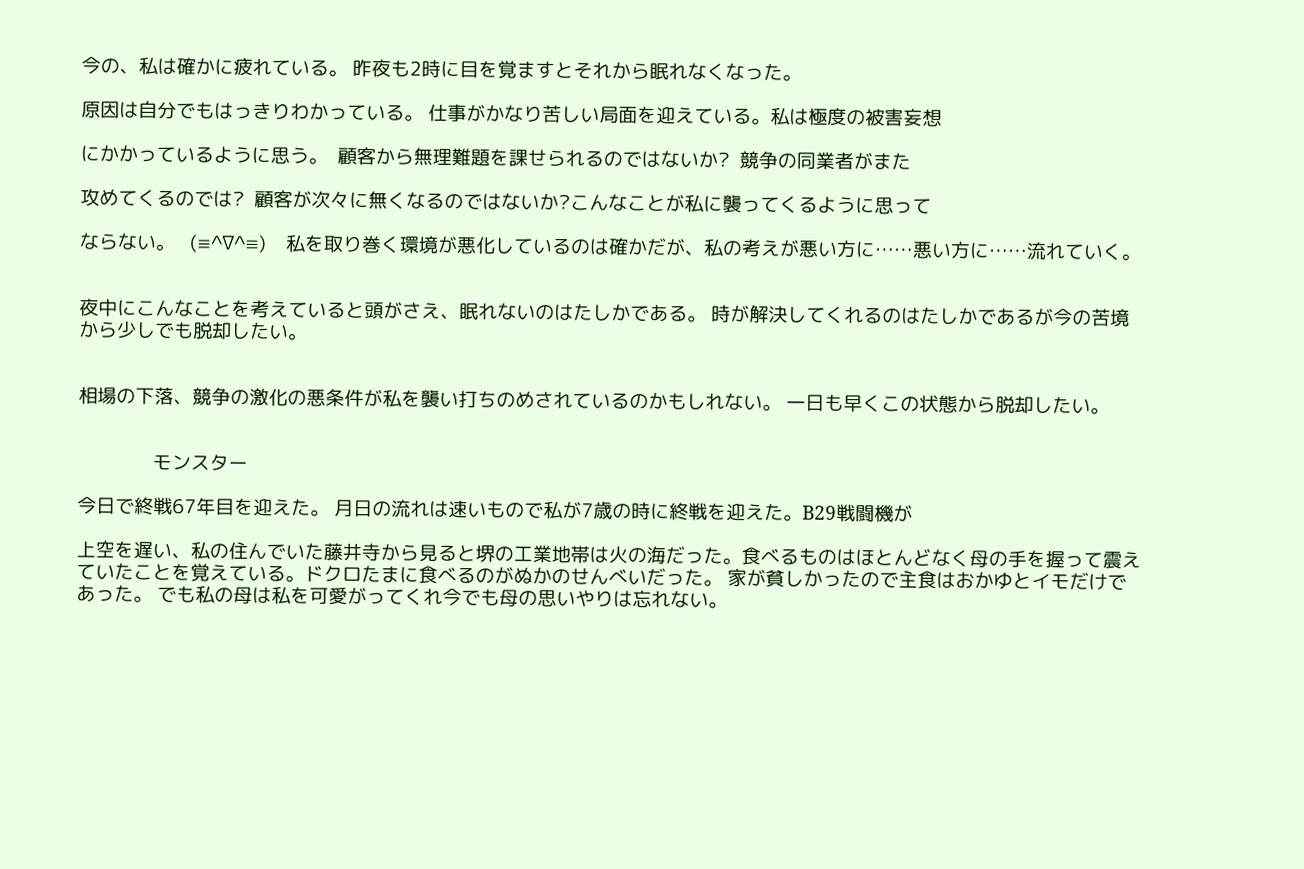今の、私は確かに疲れている。 昨夜も2時に目を覚ますとそれから眠れなくなった。

原因は自分でもはっきりわかっている。 仕事がかなり苦しい局面を迎えている。私は極度の被害妄想

にかかっているように思う。  顧客から無理難題を課せられるのではないか?  競争の同業者がまた

攻めてくるのでは?  顧客が次々に無くなるのではないか?こんなことが私に襲ってくるように思って

ならない。   (≡^∇^≡)    私を取り巻く環境が悪化しているのは確かだが、私の考えが悪い方に……悪い方に……流れていく。


夜中にこんなことを考えていると頭がさえ、眠れないのはたしかである。 時が解決してくれるのはたしかであるが今の苦境から少しでも脱却したい。


相場の下落、競争の激化の悪条件が私を襲い打ちのめされているのかもしれない。 一日も早くこの状態から脱却したい。


               モンスター

今日で終戦67年目を迎えた。 月日の流れは速いもので私が7歳の時に終戦を迎えた。B29戦闘機が

上空を遅い、私の住んでいた藤井寺から見ると堺の工業地帯は火の海だった。食べるものはほとんどなく母の手を握って震えていたことを覚えている。ドクロたまに食べるのがぬかのせんべいだった。 家が貧しかったので主食はおかゆとイモだけであった。 でも私の母は私を可愛がってくれ今でも母の思いやりは忘れない。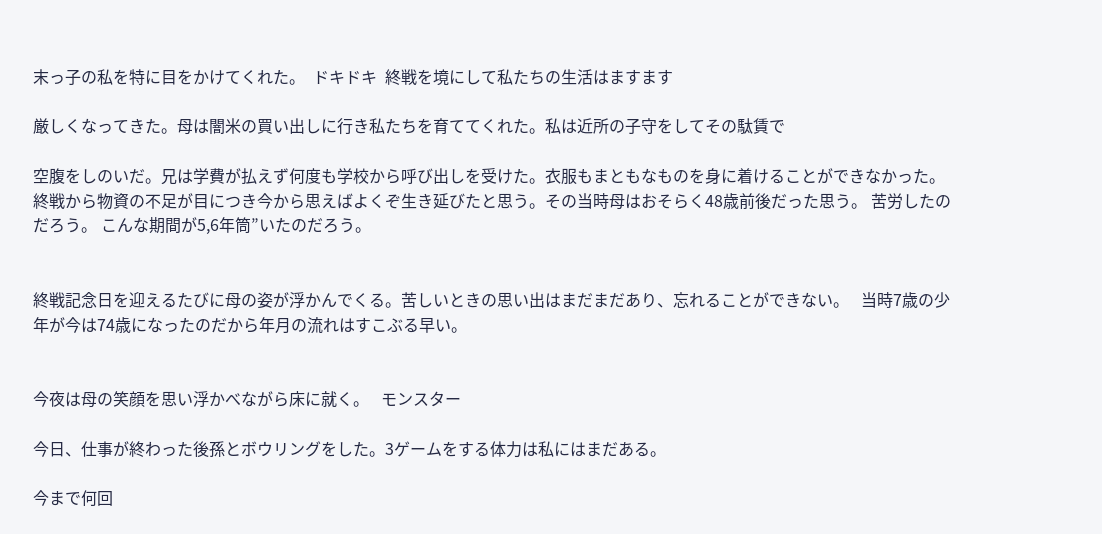末っ子の私を特に目をかけてくれた。  ドキドキ  終戦を境にして私たちの生活はますます

厳しくなってきた。母は闇米の買い出しに行き私たちを育ててくれた。私は近所の子守をしてその駄賃で

空腹をしのいだ。兄は学費が払えず何度も学校から呼び出しを受けた。衣服もまともなものを身に着けることができなかった。  終戦から物資の不足が目につき今から思えばよくぞ生き延びたと思う。その当時母はおそらく48歳前後だった思う。 苦労したのだろう。 こんな期間が5,6年筒”いたのだろう。


終戦記念日を迎えるたびに母の姿が浮かんでくる。苦しいときの思い出はまだまだあり、忘れることができない。   当時7歳の少年が今は74歳になったのだから年月の流れはすこぶる早い。


今夜は母の笑顔を思い浮かべながら床に就く。   モンスター

今日、仕事が終わった後孫とボウリングをした。3ゲームをする体力は私にはまだある。

今まで何回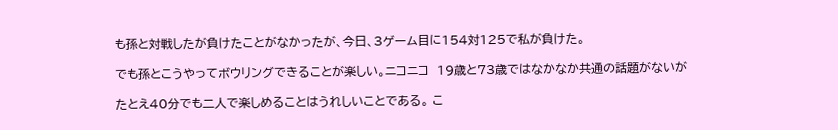も孫と対戦したが負けたことがなかったが、今日、3ゲーム目に154対125で私が負けた。

でも孫とこうやってボウリングできることが楽しい。ニコニコ  19歳と73歳ではなかなか共通の話題がないが

たとえ40分でも二人で楽しめることはうれしいことである。 こ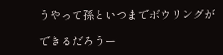うやって孫といつまでボウリングが

できるだろうー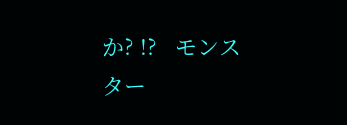か? !?   モンスター